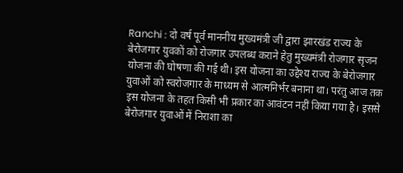Ranchi : दो वर्ष पूर्व माननीय मुख्यमंत्री जी द्वारा झारखंड राज्य के बेरोजगार युवकों को रोजगार उपलब्ध कराने हेतु मुख्यमंत्री रोजगार सृजन योजना की घोषणा की गई थी। इस योजना का उद्देश्य राज्य के बेरोजगार युवाओं को स्वरोजगार के माध्यम से आत्मनिर्भर बनाना था। परंतु आज तक इस योजना के तहत किसी भी प्रकार का आवंटन नहीं किया गया है। इससे बेरोजगार युवाओं में निराशा का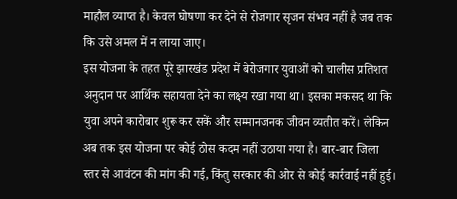माहौल व्याप्त है। केवल घोषणा कर देने से रोजगार सृजन संभव नहीं है जब तक कि उसे अमल में न लाया जाए।
इस योजना के तहत पूरे झारखंड प्रदेश में बेरोजगार युवाओं को चालीस प्रतिशत अनुदान पर आर्थिक सहायता देने का लक्ष्य रखा गया था। इसका मकसद था कि युवा अपने कारोबार शुरू कर सकें और सम्मानजनक जीवन व्यतीत करें। लेकिन अब तक इस योजना पर कोई ठोस कदम नहीं उठाया गया है। बार-बार जिला स्तर से आवंटन की मांग की गई, किंतु सरकार की ओर से कोई कार्रवाई नहीं हुई।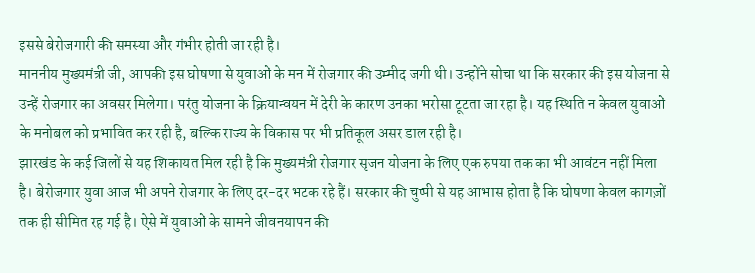इससे बेरोजगारी की समस्या और गंभीर होती जा रही है।
माननीय मुख्यमंत्री जी, आपकी इस घोषणा से युवाओं के मन में रोजगार की उम्मीद जगी थी। उन्होंने सोचा था कि सरकार की इस योजना से उन्हें रोजगार का अवसर मिलेगा। परंतु योजना के क्रियान्वयन में देरी के कारण उनका भरोसा टूटता जा रहा है। यह स्थिति न केवल युवाओं के मनोबल को प्रभावित कर रही है, बल्कि राज्य के विकास पर भी प्रतिकूल असर डाल रही है।
झारखंड के कई जिलों से यह शिकायत मिल रही है कि मुख्यमंत्री रोजगार सृजन योजना के लिए एक रुपया तक का भी आवंटन नहीं मिला है। बेरोजगार युवा आज भी अपने रोजगार के लिए दर-दर भटक रहे हैं। सरकार की चुप्पी से यह आभास होता है कि घोषणा केवल कागज़ों तक ही सीमित रह गई है। ऐसे में युवाओं के सामने जीवनयापन की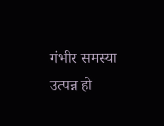गंभीर समस्या उत्पन्न हो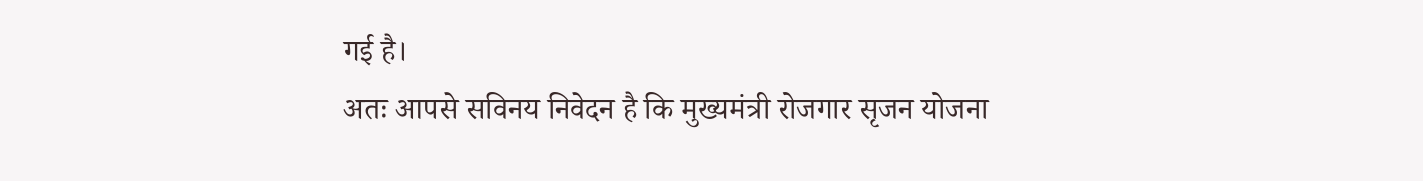गई है।
अतः आपसे सविनय निवेदन है कि मुख्यमंत्री रोजगार सृजन योजना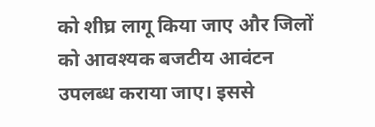को शीघ्र लागू किया जाए और जिलों को आवश्यक बजटीय आवंटन उपलब्ध कराया जाए। इससे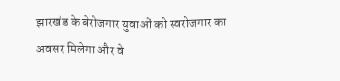झारखंड के बेरोजगार युवाओं को स्वरोजगार का अवसर मिलेगा और वे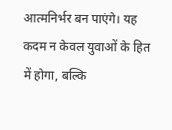आत्मनिर्भर बन पाएंगे। यह कदम न केवल युवाओं के हित में होगा, बल्कि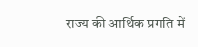राज्य की आर्थिक प्रगति में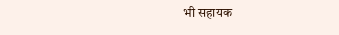भी सहायक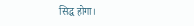सिद्ध होगा।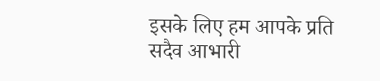इसके लिए हम आपके प्रति सदैव आभारी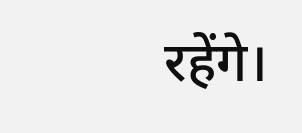रहेंगे।